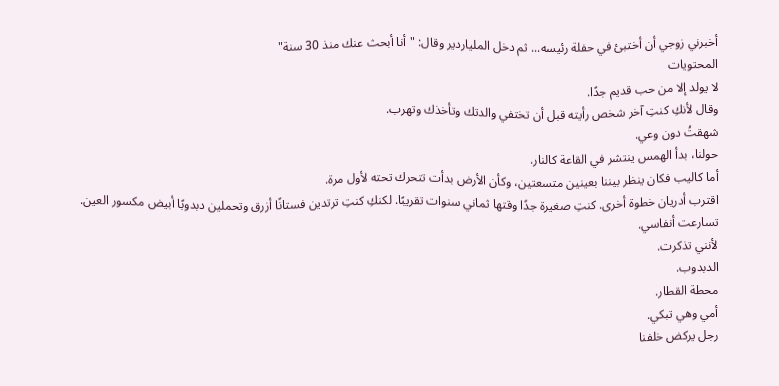أخبرني زوجي أن أختبئ في حفلة رئيسه... ثم دخل الملياردير وقال: "أنا أبحث عنك منذ 30 سنة"
المحتويات
لا يولد إلا من حب قديم جدًا.
وقال لأنكِ كنتِ آخر شخص رأيته قبل أن تختفي والدتك وتأخذك وتهرب.
شهقتُ دون وعي.
حولنا، بدأ الهمس ينتشر في القاعة كالنار.
أما كاليب فكان ينظر بيننا بعينين متسعتين، وكأن الأرض بدأت تتحرك تحته لأول مرة.
اقترب أدريان خطوة أخرى. كنتِ صغيرة جدًا وقتها ثماني سنوات تقريبًا. لكنكِ كنتِ ترتدين فستانًا أزرق وتحملين دبدوبًا أبيض مكسور العين.
تسارعت أنفاسي.
لأنني تذكرت.
الدبدوب.
محطة القطار.
أمي وهي تبكي.
رجل يركض خلفنا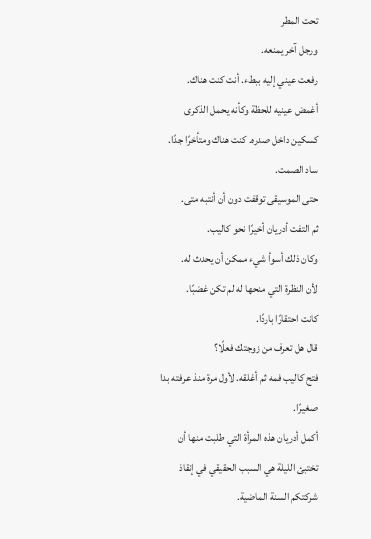تحت المطر
ورجل آخر يمنعه.
رفعت عيني إليه ببطء. أنت كنت هناك.
أغمض عينيه للحظة وكأنه يحمل الذكرى كسكين داخل صدره. كنت هناك ومتأخرًا جدًا.
ساد الصمت.
حتى الموسيقى توقفت دون أن أنتبه متى.
ثم التفت أدريان أخيرًا نحو كاليب.
وكان ذلك أسوأ شيء ممكن أن يحدث له.
لأن النظرة التي منحها له لم تكن غضبًا.
كانت احتقارًا باردًا.
قال هل تعرف من زوجتك فعلًا؟
فتح كاليب فمه ثم أغلقه. لأول مرة منذ عرفته بدا صغيرًا.
أكمل أدريان هذه المرأة التي طلبت منها أن تختبئ الليلة هي السبب الحقيقي في إنقاذ شركتكم السنة الماضية.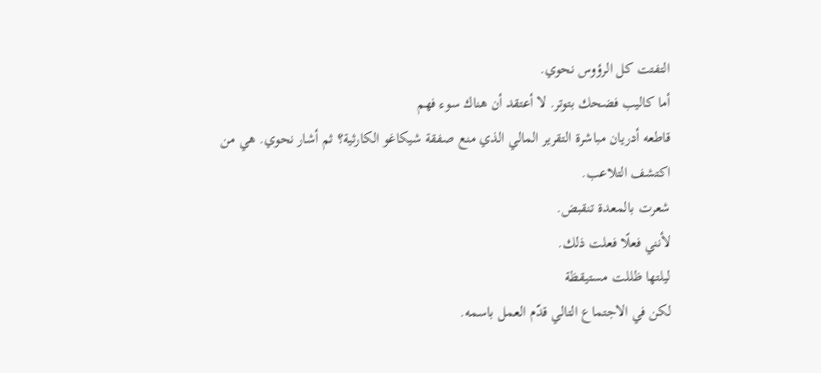التفتت كل الرؤوس نحوي.
أما كاليب فضحك بتوتر. لا أعتقد أن هناك سوء فهم
قاطعه أدريان مباشرة التقرير المالي الذي منع صفقة شيكاغو الكارثية؟ ثم أشار نحوي. هي من اكتشف التلاعب.
شعرت بالمعدة تنقبض.
لأنني فعلًا فعلت ذلك.
ليلتها ظللت مستيقظة
لكن في الاجتماع التالي قدّم العمل باسمه.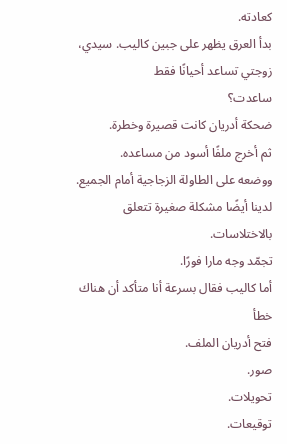كعادته.
بدأ العرق يظهر على جبين كاليب. سيدي، زوجتي تساعد أحيانًا فقط
ساعدت؟
ضحكة أدريان كانت قصيرة وخطرة.
ثم أخرج ملفًا أسود من مساعده.
ووضعه على الطاولة الزجاجية أمام الجميع.
لدينا أيضًا مشكلة صغيرة تتعلق بالاختلاسات.
تجمّد وجه مارا فورًا.
أما كاليب فقال بسرعة أنا متأكد أن هناك خطأ
فتح أدريان الملف.
صور.
تحويلات.
توقيعات.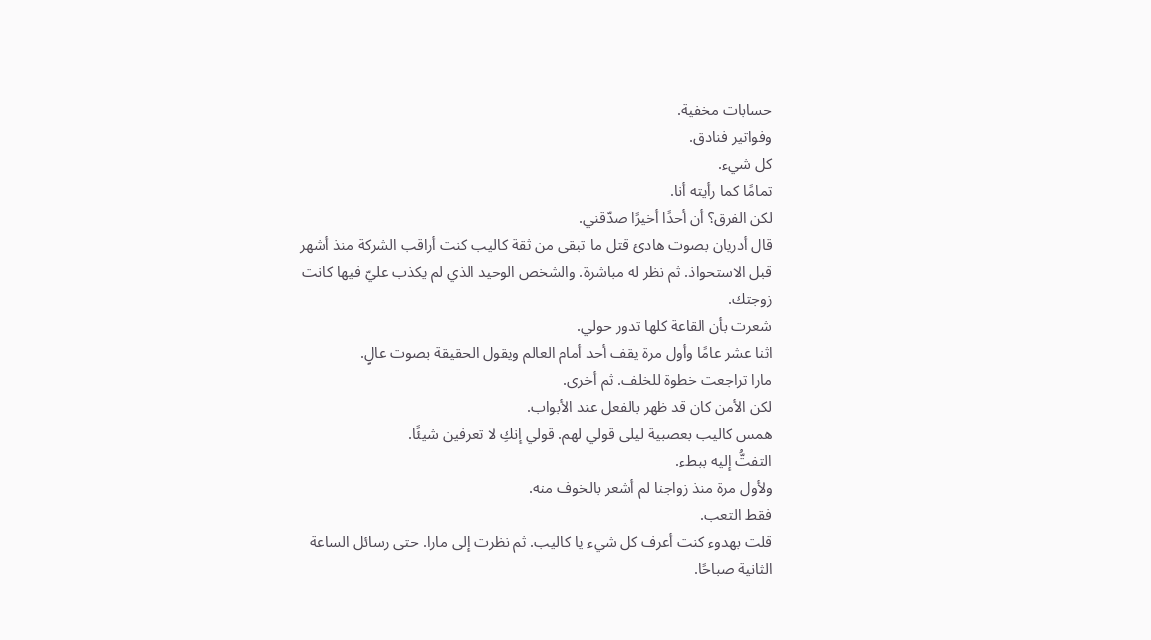حسابات مخفية.
وفواتير فنادق.
كل شيء.
تمامًا كما رأيته أنا.
لكن الفرق؟ أن أحدًا أخيرًا صدّقني.
قال أدريان بصوت هادئ قتل ما تبقى من ثقة كاليب كنت أراقب الشركة منذ أشهر قبل الاستحواذ. ثم نظر له مباشرة. والشخص الوحيد الذي لم يكذب عليّ فيها كانت زوجتك.
شعرت بأن القاعة كلها تدور حولي.
اثنا عشر عامًا وأول مرة يقف أحد أمام العالم ويقول الحقيقة بصوت عالٍ.
مارا تراجعت خطوة للخلف. ثم أخرى.
لكن الأمن كان قد ظهر بالفعل عند الأبواب.
همس كاليب بعصبية ليلى قولي لهم. قولي إنكِ لا تعرفين شيئًا.
التفتُّ إليه ببطء.
ولأول مرة منذ زواجنا لم أشعر بالخوف منه.
فقط التعب.
قلت بهدوء كنت أعرف كل شيء يا كاليب. ثم نظرت إلى مارا. حتى رسائل الساعة الثانية صباحًا.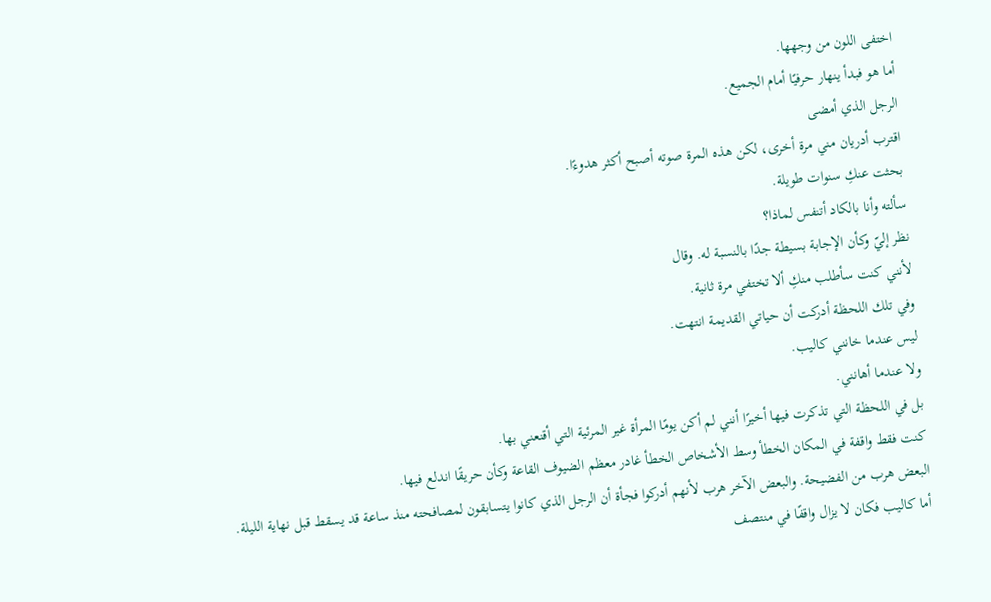اختفى اللون من وجهها.
أما هو فبدأ ينهار حرفيًا أمام الجميع.
الرجل الذي أمضى
اقترب أدريان مني مرة أخرى، لكن هذه المرة صوته أصبح أكثر هدوءًا.
بحثت عنكِ سنوات طويلة.
سألته وأنا بالكاد أتنفس لماذا؟
نظر إليّ وكأن الإجابة بسيطة جدًا بالنسبة له. وقال
لأنني كنت سأطلب منكِ ألا تختفي مرة ثانية.
وفي تلك اللحظة أدركت أن حياتي القديمة انتهت.
ليس عندما خانني كاليب.
ولا عندما أهانني.
بل في اللحظة التي تذكرت فيها أخيرًا أنني لم أكن يومًا المرأة غير المرئية التي أقنعني بها.
كنت فقط واقفة في المكان الخطأ وسط الأشخاص الخطأ غادر معظم الضيوف القاعة وكأن حريقًا اندلع فيها.
البعض هرب من الفضيحة. والبعض الآخر هرب لأنهم أدركوا فجأة أن الرجل الذي كانوا يتسابقون لمصافحته منذ ساعة قد يسقط قبل نهاية الليلة.
أما كاليب فكان لا يزال واقفًا في منتصف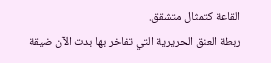القاعة كتمثال متشقق.
ربطة العنق الحريرية التي تفاخر بها بدت الآن ضيقة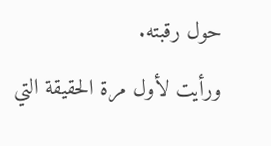حول رقبته.
ورأيت لأول مرة الحقيقة التي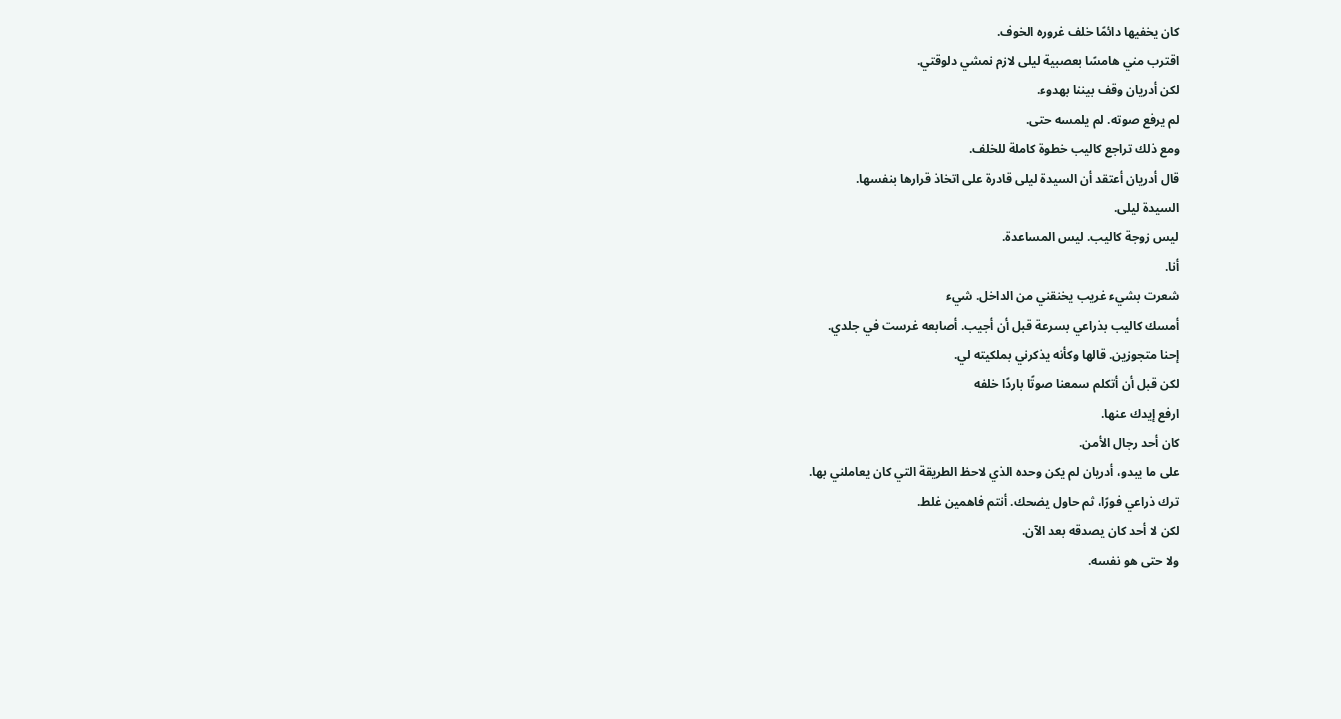كان يخفيها دائمًا خلف غروره الخوف.
اقترب مني هامسًا بعصبية ليلى لازم نمشي دلوقتي.
لكن أدريان وقف بيننا بهدوء.
لم يرفع صوته. لم يلمسه حتى.
ومع ذلك تراجع كاليب خطوة كاملة للخلف.
قال أدريان أعتقد أن السيدة ليلى قادرة على اتخاذ قرارها بنفسها.
السيدة ليلى.
ليس زوجة كاليب. ليس المساعدة.
أنا.
شعرت بشيء غريب يخنقني من الداخل. شيء
أمسك كاليب بذراعي بسرعة قبل أن أجيب. أصابعه غرست في جلدي.
إحنا متجوزين. قالها وكأنه يذكرني بملكيته لي.
لكن قبل أن أتكلم سمعنا صوتًا باردًا خلفه
ارفع إيدك عنها.
كان أحد رجال الأمن.
على ما يبدو، أدريان لم يكن وحده الذي لاحظ الطريقة التي كان يعاملني بها.
ترك ذراعي فورًا، ثم حاول يضحك. أنتم فاهمين غلط.
لكن لا أحد كان يصدقه بعد الآن.
ولا حتى هو نفسه.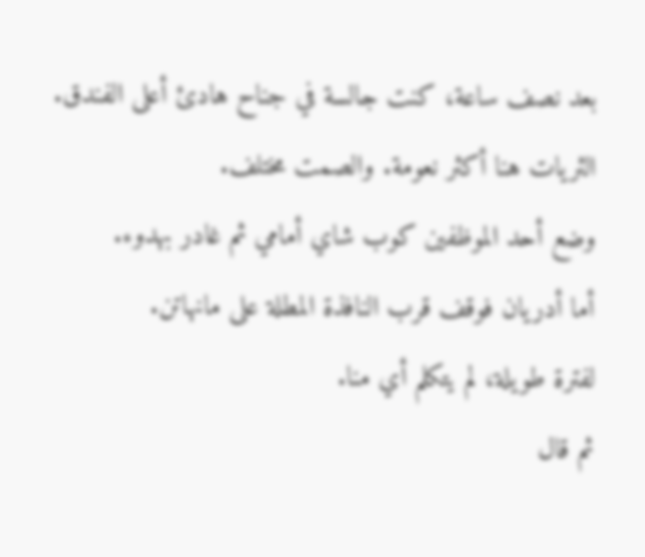بعد نصف ساعة، كنت جالسة في جناح هادئ أعلى الفندق.
الثريات هنا أكثر نعومة. والصمت مختلف.
وضع أحد الموظفين كوب شاي أمامي ثم غادر بهدوء.
أما أدريان فوقف قرب النافذة المطلة على مانهاتن.
لفترة طويلة، لم يتكلم أي منا.
ثم قال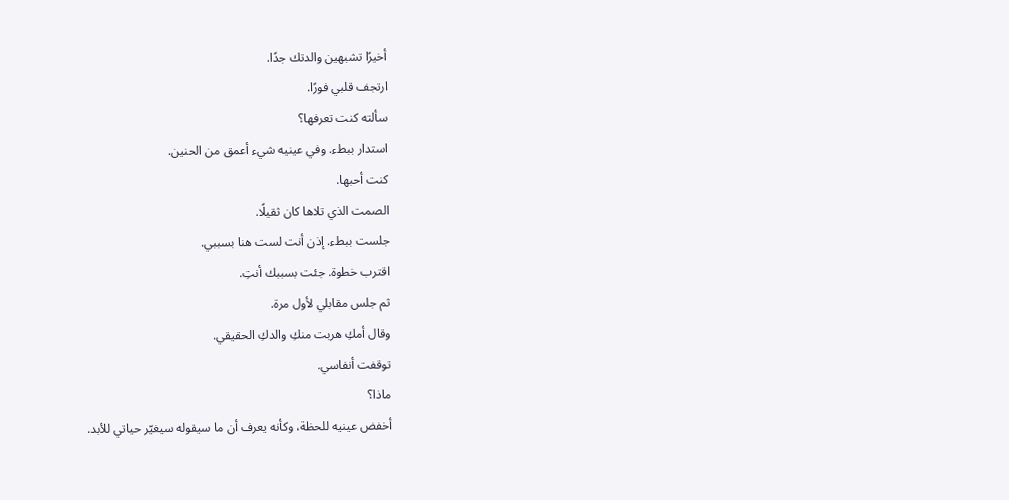أخيرًا تشبهين والدتك جدًا.
ارتجف قلبي فورًا.
سألته كنت تعرفها؟
استدار ببطء. وفي عينيه شيء أعمق من الحنين.
كنت أحبها.
الصمت الذي تلاها كان ثقيلًا.
جلست ببطء. إذن أنت لست هنا بسببي.
اقترب خطوة. جئت بسببك أنتِ.
ثم جلس مقابلي لأول مرة.
وقال أمكِ هربت منكِ والدكِ الحقيقي.
توقفت أنفاسي.
ماذا؟
أخفض عينيه للحظة، وكأنه يعرف أن ما سيقوله سيغيّر حياتي للأبد.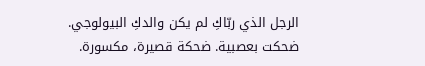الرجل الذي ربّاكِ لم يكن والدكِ البيولوجي.
ضحكت بعصبية. ضحكة قصيرة، مكسورة.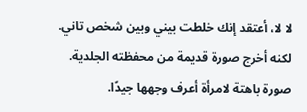لا لا، أعتقد إنك خلطت بيني وبين شخص تاني.
لكنه أخرج صورة قديمة من محفظته الجلدية.
صورة باهتة لامرأة أعرف وجهها جيدًا.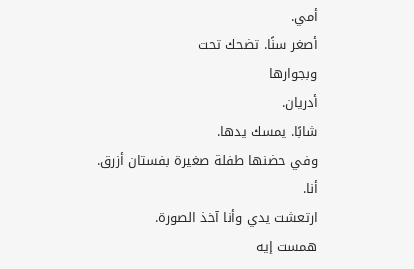أمي.
أصغر سنًا. تضحك تحت
وبجوارها
أدريان.
شابًا. يمسك يدها.
وفي حضنها طفلة صغيرة بفستان أزرق.
أنا.
ارتعشت يدي وأنا آخذ الصورة.
همست إيه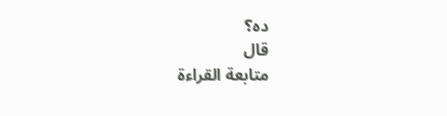ده؟
قال
متابعة القراءة